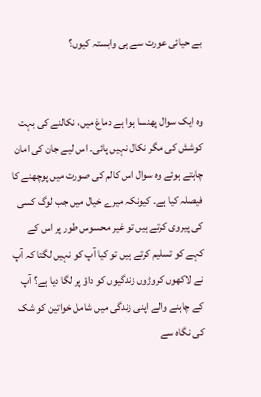بے حیائی عورت سے ہی وابستہ کیوں؟


وہ ایک سوال پھنسا ہوا ہے دماغ میں، نکالنے کی بہت کوشش کی مگر نکال نہیں پائی۔ اس لیے جان کی امان چاہتے ہوئے وہ سوال اس کالم کی صورت میں پوچھنے کا فیصلہ کیا ہے۔ کیونکہ میرے خیال میں جب لوگ کسی کی پیروی کرتے ہیں تو غیر محسوس طور پر اس کے کہے کو تسلیم کرتے ہیں تو کیا آپ کو نہیں لگتا کہ آپ نے لاکھوں کروڑوں زندگیوں کو داؤ پر لگا دیا ہے؟ آپ کے چاہنے والے اپنی زندگی میں شامل خواتین کو شک کی نگاہ سے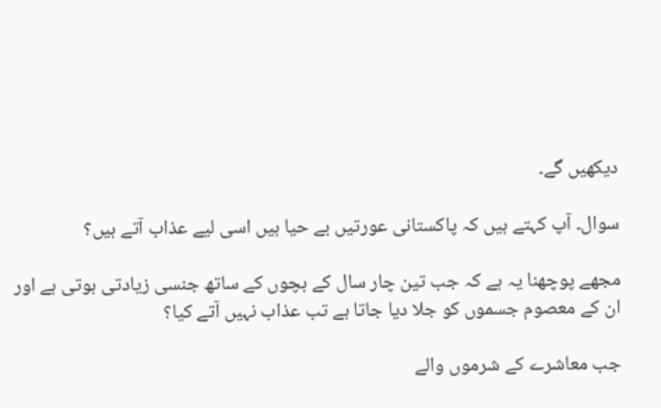دیکھیں گے۔

سوال۔ آپ کہتے ہیں کہ پاکستانی عورتیں بے حیا ہیں اسی لیے عذاب آتے ہیں؟

مجھے پوچھنا یہ ہے کہ جب تین چار سال کے بچوں کے ساتھ جنسی زیادتی ہوتی ہے اور ان کے معصوم جسموں کو جلا دیا جاتا ہے تب عذاب نہیں آتے کیا؟

جب معاشرے کے شرموں والے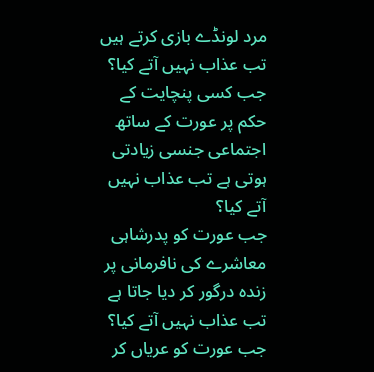مرد لونڈے بازی کرتے ہیں تب عذاب نہیں آتے کیا؟
جب کسی پنچایت کے حکم پر عورت کے ساتھ اجتماعی جنسی زیادتی ہوتی ہے تب عذاب نہیں آتے کیا؟
جب عورت کو پدرشاہی معاشرے کی نافرمانی پر زندہ درگور کر دیا جاتا ہے تب عذاب نہیں آتے کیا؟
جب عورت کو عریاں کر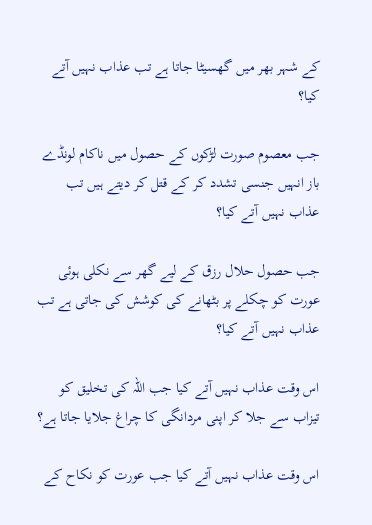کے شہر بھر میں گھسیٹا جاتا ہے تب عذاب نہیں آتے کیا؟

جب معصوم صورت لڑکوں کے حصول میں ناکام لونڈے باز انہیں جنسی تشدد کر کے قتل کر دیتے ہیں تب عذاب نہیں آتے کیا؟

جب حصول حلال رزق کے لیے گھر سے نکلی ہوئی عورت کو چکلے پر بٹھانے کی کوشش کی جاتی ہے تب عذاب نہیں آتے کیا؟

اس وقت عذاب نہیں آتے کیا جب اللہ کی تخلیق کو تیزاب سے جلا کر اپنی مردانگی کا چراغ جلایا جاتا ہے؟

اس وقت عذاب نہیں آتے کیا جب عورت کو نکاح کے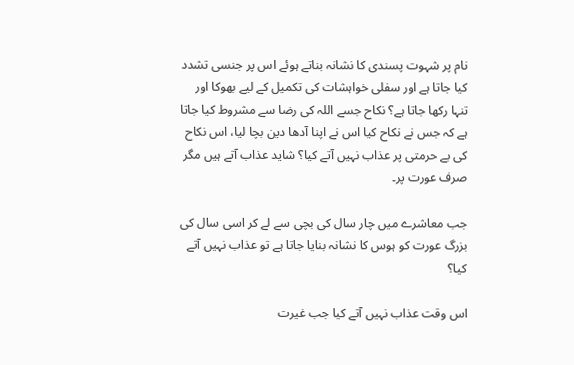نام پر شہوت پسندی کا نشانہ بناتے ہوئے اس پر جنسی تشدد کیا جاتا ہے اور سفلی خواہشات کی تکمیل کے لیے بھوکا اور تنہا رکھا جاتا ہے؟ نکاح جسے اللہ کی رضا سے مشروط کیا جاتا ہے کہ جس نے نکاح کیا اس نے اپنا آدھا دین بچا لیا، اس نکاح کی بے حرمتی پر عذاب نہیں آتے کیا؟ شاید عذاب آتے ہیں مگر صرف عورت پر۔

جب معاشرے میں چار سال کی بچی سے لے کر اسی سال کی بزرگ عورت کو ہوس کا نشانہ بنایا جاتا ہے تو عذاب نہیں آتے کیا؟

اس وقت عذاب نہیں آتے کیا جب غیرت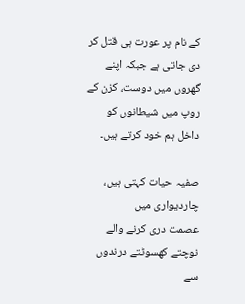کے نام پر عورت ہی قتل کر دی جاتی ہے جبکہ اپنے گھروں میں دوست، کزن کے روپ میں شیطانوں کو داخل ہم خود کرتے ہیں۔

صفیہ حیات کہتی ہیں،
چاردیواری میں
عصمت دری کرنے والے
نوچتے کھسوٹتے درندوں سے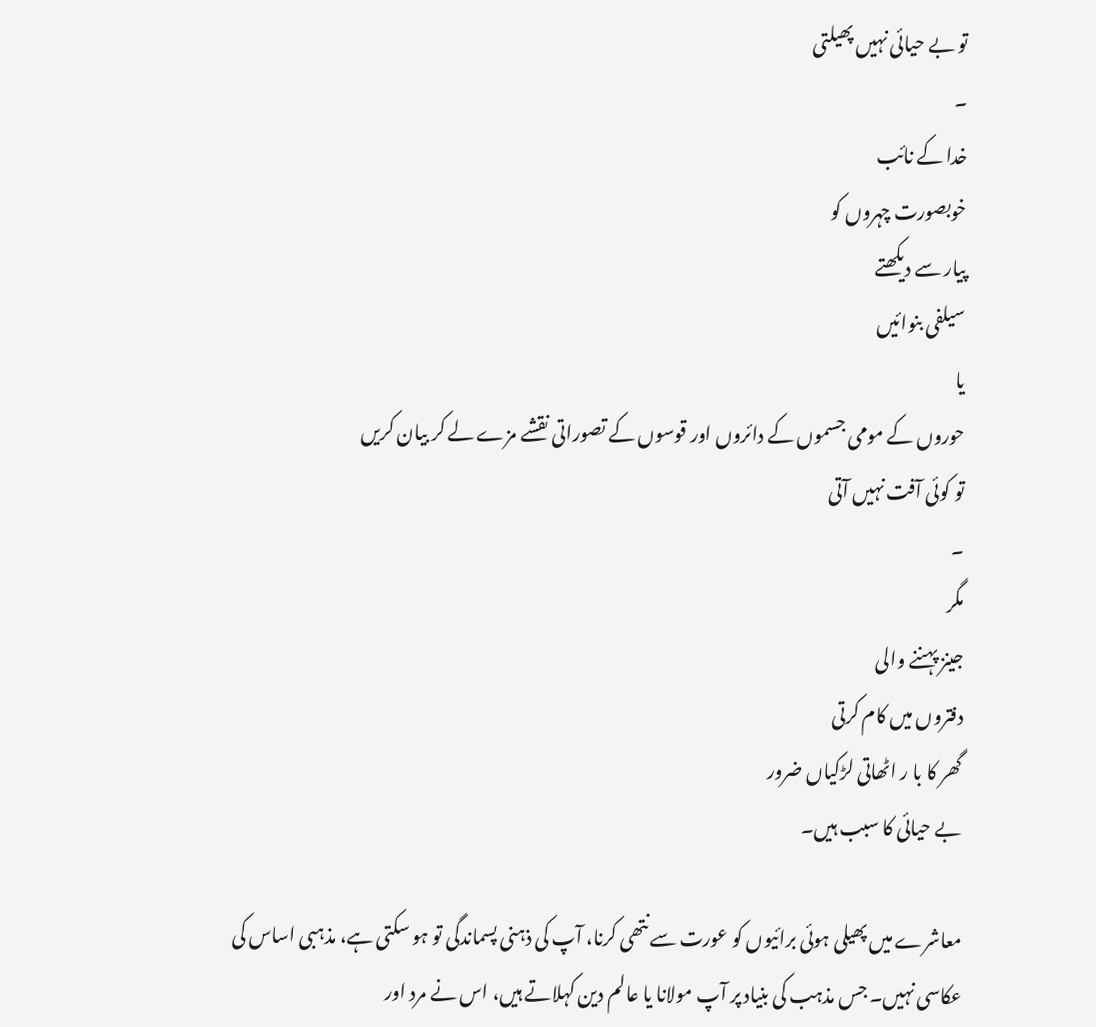تو بے حیائی نہیں پھیلتی
۔
خدا کے نائب
خوبصورت چہروں کو
پیار سے دیکھتے
سیلفی بنوائیں
یا
حوروں کے مومی جسموں کے دائروں اور قوسوں کے تصوراتی نقشے مزے لے کر بیان کریں
تو کوئی آفت نہیں آتی
۔
مگر
جینز پہننے والی
دفتروں میں کام کرتی
گھر کا با ر اٹھاتی لڑکیاں ضرور
بے حیائی کا سبب ہیں۔

معاشرے میں پھیلی ہوئی برائیوں کو عورت سے نتھی کرنا، آپ کی ذہنی پسماندگی تو ہو سکتی ہے، مذہبی اساس کی عکاسی نہیں۔ جس مذہب کی بنیاد پر آپ مولانا یا عالم دین کہلاتے ہیں، اس نے مرد اور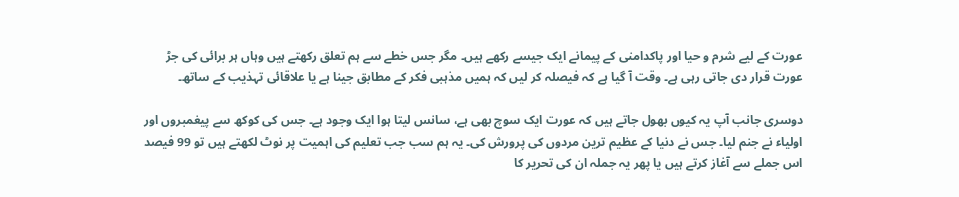عورت کے لیے شرم و حیا اور پاکدامنی کے پیمانے ایک جیسے رکھے ہیں۔ مگر جس خطے سے ہم تعلق رکھتے ہیں وہاں ہر برائی کی جڑ عورت قرار دی جاتی رہی ہے۔ وقت آ گیا ہے کہ فیصلہ کر لیں کہ ہمیں مذہبی فکر کے مطابق جینا ہے یا علاقائی تہذیب کے ساتھ۔

دوسری جانب آپ یہ کیوں بھول جاتے ہیں کہ عورت ایک سوچ بھی ہے، سانس لیتا ہوا ایک وجود ہے۔ جس کی کوکھ سے پیغمبروں اور اولیاء نے جنم لیا۔ جس نے دنیا کے عظیم ترین مردوں کی پرورش کی۔ یہ ہم سب جب تعلیم کی اہمیت پر نوٹ لکھتے ہیں تو 99 فیصد اس جملے سے آغاز کرتے ہیں یا پھر یہ جملہ ان کی تحریر کا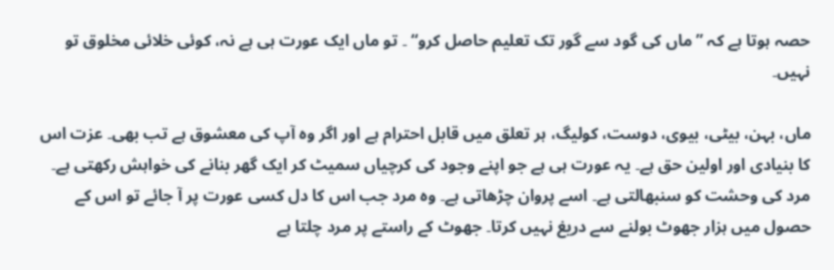حصہ ہوتا ہے کہ ”ماں کی گود سے گور تک تعلیم حاصل کرو“ ۔ تو ماں ایک عورت ہی ہے نہ، کوئی خلائی مخلوق تو نہیں۔

ماں، بہن، بیٹی، بیوی، دوست، کولیگ، ہر تعلق میں قابل احترام ہے اور اگر وہ آپ کی معشوق ہے تب بھی۔ عزت اس کا بنیادی اور اولین حق ہے۔ یہ عورت ہی ہے جو اپنے وجود کی کرچیاں سمیٹ کر ایک گھر بنانے کی خواہش رکھتی ہے۔ مرد کی وحشت کو سنبھالتی ہے۔ اسے پروان چڑھاتی ہے۔ وہ مرد جب اس کا دل کسی عورت پر آ جائے تو اس کے حصول میں ہزار جھوٹ بولنے سے دریغ نہیں کرتا۔ جھوٹ کے راستے پر مرد چلتا ہے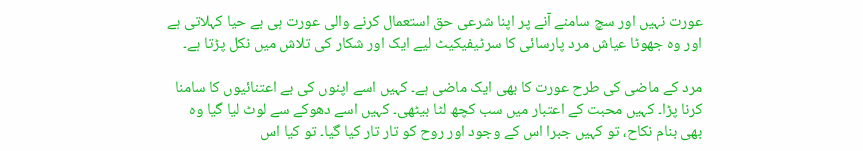عورت نہیں اور سچ سامنے آنے پر اپنا شرعی حق استعمال کرنے والی عورت ہی بے حیا کہلاتی ہے اور وہ جھوٹا عیاش مرد پارسائی کا سرٹیفیکیٹ لیے ایک اور شکار کی تلاش میں نکل پڑتا ہے۔

مرد کے ماضی کی طرح عورت کا بھی ایک ماضی ہے۔ کہیں اسے اپنوں کی بے اعتنائیوں کا سامنا کرنا پڑا۔ کہیں محبت کے اعتبار میں سب کچھ لٹا بیٹھی۔ کہیں اسے دھوکے سے لوٹ لیا گیا وہ بھی بنام نکاح، تو کہیں جبرا اس کے وجود اور روح کو تار تار کیا گیا۔ تو کیا اس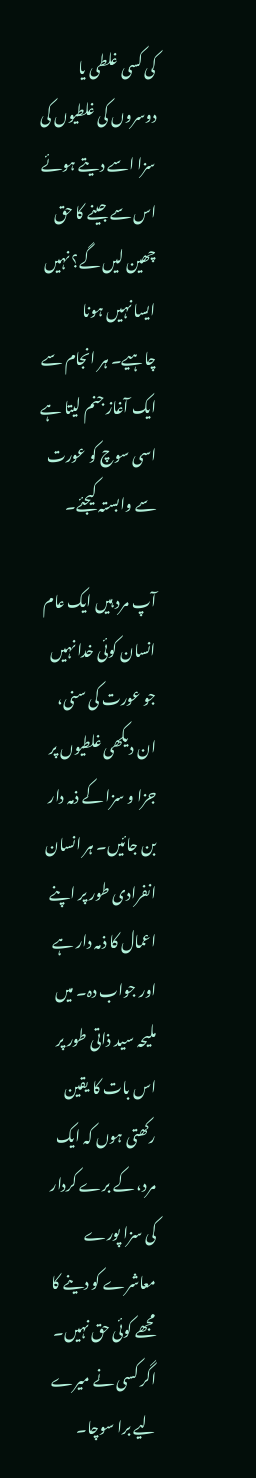کی کسی غلطی یا دوسروں کی غلطیوں کی سزا اسے دیتے ہوئے اس سے جینے کا حق چھین لیں گے؟ نہیں ایسا نہیں ہونا چاہیے۔ ہر انجام سے ایک آغاز جنم لیتا ہے اسی سوچ کو عورت سے وابستہ کیجئے۔

آپ مرد ہیں ایک عام انسان کوئی خدا نہیں جو عورت کی سنی، ان دیکھی غلطیوں پر جزا و سزا کے ذمہ دار بن جائیں۔ ہر انسان انفرادی طور پر اپنے اعمال کا ذمہ دار ہے اور جواب دہ۔ میں ملیحہ سید ذاتی طور پر اس بات کا یقین رکھتی ہوں کہ ایک مرد، کے برے کردار کی سزا پورے معاشرے کو دینے کا مجھے کوئی حق نہیں۔ اگر کسی نے میرے لیے برا سوچا۔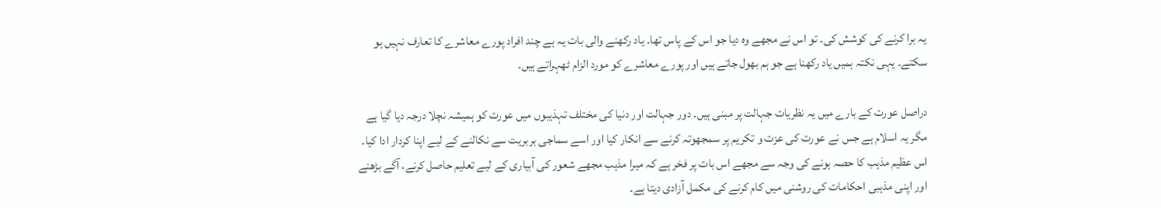یہ برا کرنے کی کوشش کی۔ تو اس نے مجھے وہ دیا جو اس کے پاس تھا۔ یاد رکھنے والی بات یہ ہے چند افراد پورے معاشرے کا تعارف نہیں ہو سکتے۔ یہی نکتہ ہمیں یاد رکھنا ہے جو ہم بھول جاتے ہیں اور پورے معاشرے کو مورد الزام ٹھہراتے ہیں۔

دراصل عورت کے بارے میں یہ نظریات جہالت پر مبنی ہیں۔ دور جہالت اور دنیا کی مختلف تہذیبوں میں عورت کو ہمیشہ نچلا درجہ دیا گیا ہے مگر یہ اسلام ہے جس نے عورت کی عزت و تکریم پر سمجھوتہ کرنے سے انکار کیا اور اسے سماجی بربریت سے نکالنے کے لیے اپنا کردار ادا کیا۔ اس عظیم مذہب کا حصہ ہونے کی وجہ سے مجھے اس بات پر فخر ہے کہ میرا مذہب مجھے شعور کی آبیاری کے لیے تعلیم حاصل کرنے، آگے بڑھنے اور اپنی مذہبی احکامات کی روشنی میں کام کرنے کی مکمل آزادی دیتا ہے۔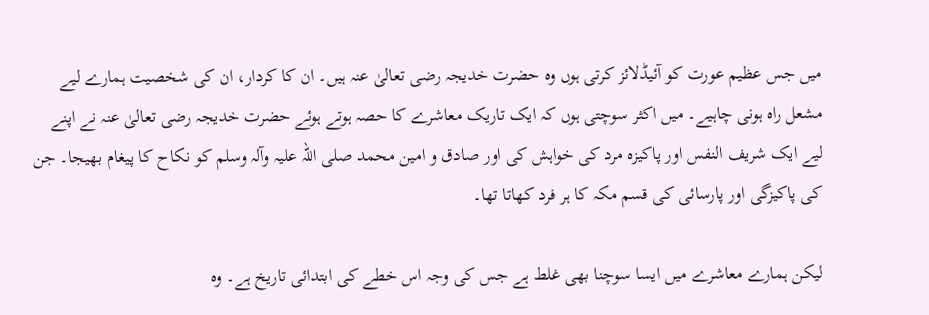میں جس عظیم عورت کو آئیڈلائز کرتی ہوں وہ حضرت خدیجہ رضی تعالیٰ عنہ ہیں۔ ان کا کردار، ان کی شخصیت ہمارے لیے مشعل راہ ہونی چاہیے۔ میں اکثر سوچتی ہوں کہ ایک تاریک معاشرے کا حصہ ہوتے ہوئے حضرت خدیجہ رضی تعالیٰ عنہ نے اپنے لیے ایک شریف النفس اور پاکیزہ مرد کی خواہش کی اور صادق و امین محمد صلی اللہ علیہ وآلہ وسلم کو نکاح کا پیغام بھیجا۔ جن کی پاکیزگی اور پارسائی کی قسم مکہ کا ہر فرد کھاتا تھا۔

لیکن ہمارے معاشرے میں ایسا سوچنا بھی غلط ہے جس کی وجہ اس خطے کی ابتدائی تاریخ ہے۔ وہ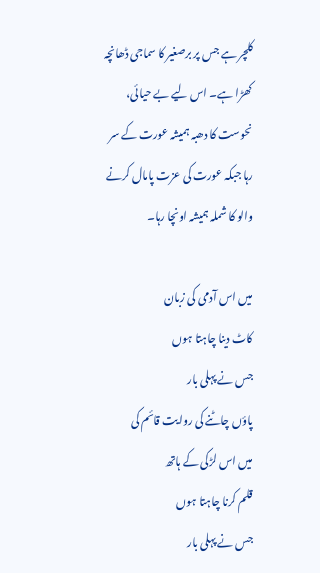کلچر ہے جس پر برصغیر کا سماجی ڈھانچہ کھڑا ہے۔ اس لیے بے حیائی، نحوست کا دھبہ ہمیشہ عورت کے سر رہا جبکہ عورت کی عزت پامال کرنے والو کا شملہ ہمیشہ اونچا رہا۔

میں اس آدمی کی زبان
کاٹ دینا چاہتا ہوں
جس نے پہلی بار
پاؤں چاٹنے کی روایت قائم کی
میں اس لڑکی کے ہاتھ
قلم کرنا چاہتا ہوں
جس نے پہلی بار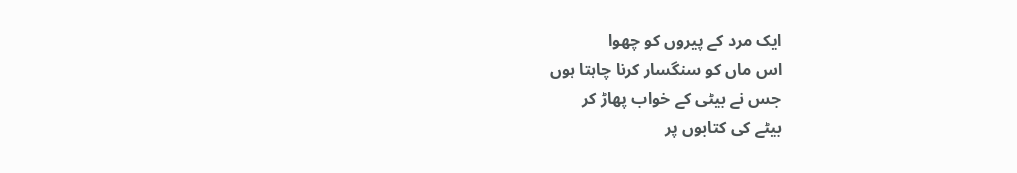ایک مرد کے پیروں کو چھوا
اس ماں کو سنگسار کرنا چاہتا ہوں
جس نے بیٹی کے خواب پھاڑ کر
بیٹے کی کتابوں پر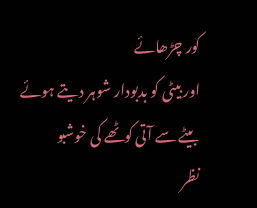کور چڑھائے
اور بیٹی کو بدبودار شوہر دیتے ہوئے
بیٹے سے آتی کوٹھے کی خوشبو
نظر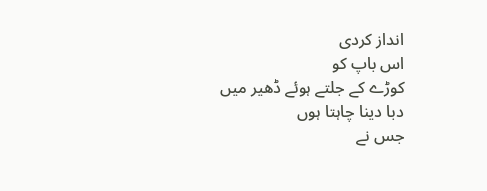انداز کردی
اس باپ کو
کوڑے کے جلتے ہوئے ڈھیر میں
دبا دینا چاہتا ہوں
جس نے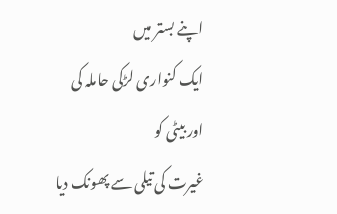اپنے بستر میں
ایک کنواری لڑکی حاملہ کی
اور بیٹی کو
غیرت کی تیلی سے پھونک دیا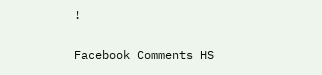!

Facebook Comments HS